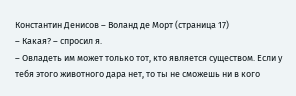Константин Денисов – Воланд де Морт (страница 17)
– Какая? – спросил я.
– Овладеть им может только тот, кто является существом. Если у тебя этого животного дара нет, то ты не сможешь ни в кого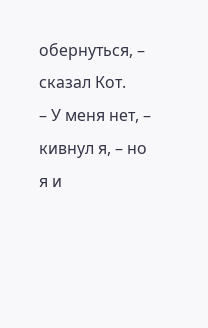обернуться, – сказал Кот.
– У меня нет, – кивнул я, – но я и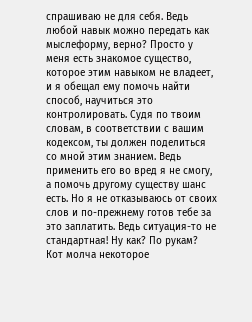спрашиваю не для себя. Ведь любой навык можно передать как мыслеформу, верно? Просто у меня есть знакомое существо, которое этим навыком не владеет, и я обещал ему помочь найти способ, научиться это контролировать. Судя по твоим словам, в соответствии с вашим кодексом, ты должен поделиться со мной этим знанием. Ведь применить его во вред я не смогу, а помочь другому существу шанс есть. Но я не отказываюсь от своих слов и по-прежнему готов тебе за это заплатить. Ведь ситуация-то не стандартная! Ну как? По рукам?
Кот молча некоторое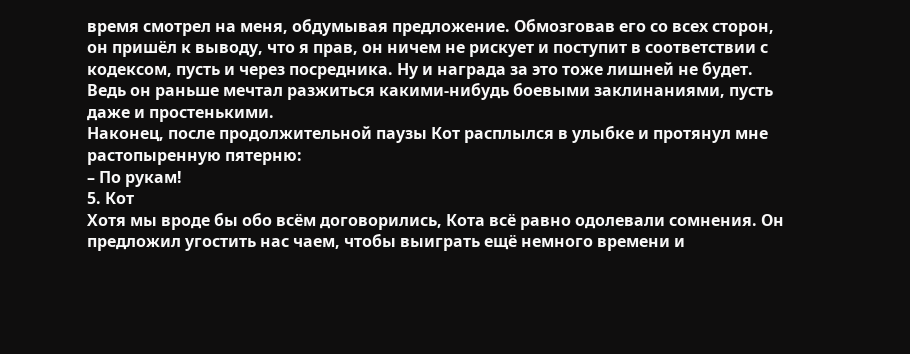время смотрел на меня, обдумывая предложение. Обмозговав его со всех сторон, он пришёл к выводу, что я прав, он ничем не рискует и поступит в соответствии с кодексом, пусть и через посредника. Ну и награда за это тоже лишней не будет. Ведь он раньше мечтал разжиться какими-нибудь боевыми заклинаниями, пусть даже и простенькими.
Наконец, после продолжительной паузы Кот расплылся в улыбке и протянул мне растопыренную пятерню:
– По рукам!
5. Кот
Хотя мы вроде бы обо всём договорились, Кота всё равно одолевали сомнения. Он предложил угостить нас чаем, чтобы выиграть ещё немного времени и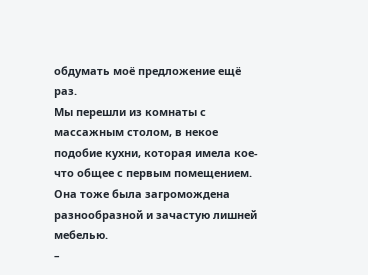обдумать моё предложение ещё раз.
Мы перешли из комнаты с массажным столом, в некое подобие кухни, которая имела кое-что общее с первым помещением. Она тоже была загромождена разнообразной и зачастую лишней мебелью.
–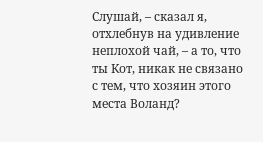Слушай, – сказал я, отхлебнув на удивление неплохой чай, – а то, что ты Кот, никак не связано с тем, что хозяин этого места Воланд?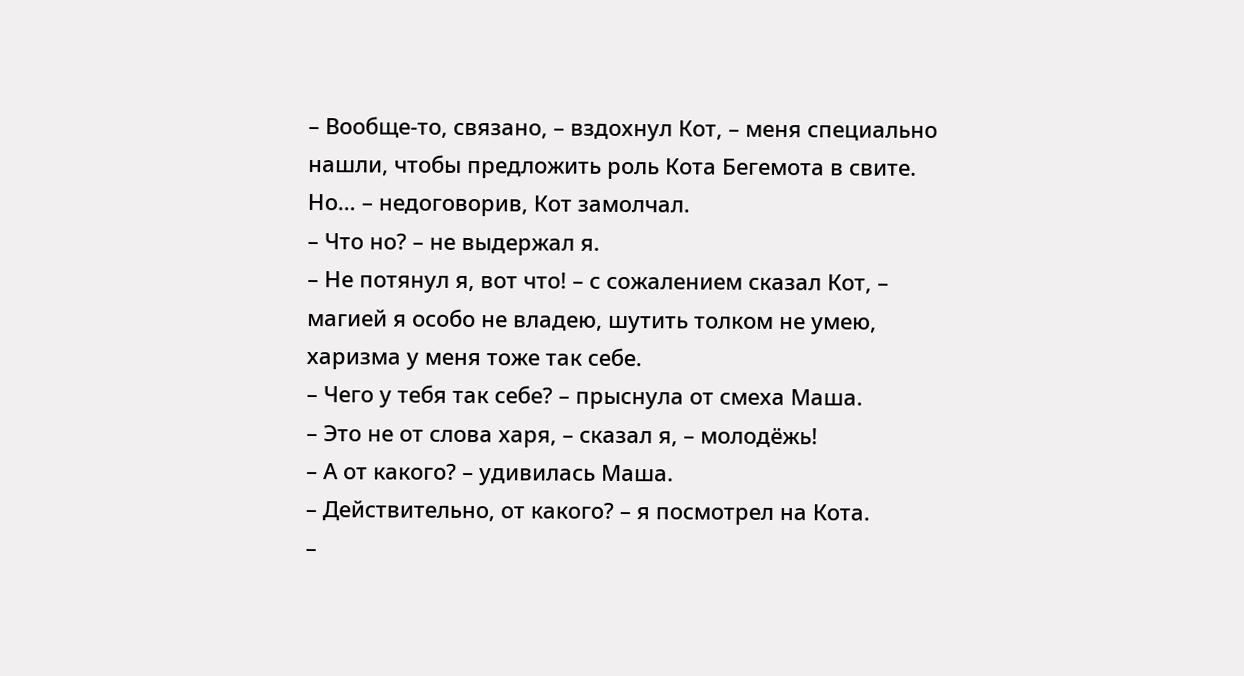– Вообще-то, связано, – вздохнул Кот, – меня специально нашли, чтобы предложить роль Кота Бегемота в свите. Но… – недоговорив, Кот замолчал.
– Что но? – не выдержал я.
– Не потянул я, вот что! – с сожалением сказал Кот, – магией я особо не владею, шутить толком не умею, харизма у меня тоже так себе.
– Чего у тебя так себе? – прыснула от смеха Маша.
– Это не от слова харя, – сказал я, – молодёжь!
– А от какого? – удивилась Маша.
– Действительно, от какого? – я посмотрел на Кота.
–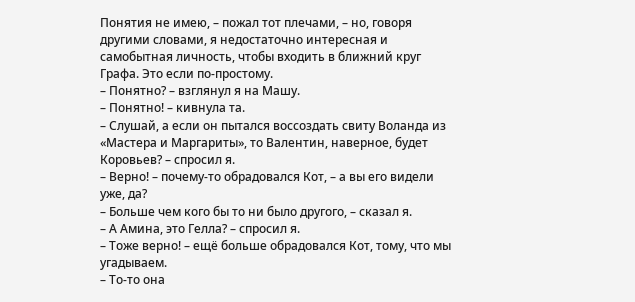Понятия не имею, – пожал тот плечами, – но, говоря другими словами, я недостаточно интересная и самобытная личность, чтобы входить в ближний круг Графа. Это если по-простому.
– Понятно? – взглянул я на Машу.
– Понятно! – кивнула та.
– Слушай, а если он пытался воссоздать свиту Воланда из «Мастера и Маргариты», то Валентин, наверное, будет Коровьев? – спросил я.
– Верно! – почему-то обрадовался Кот, – а вы его видели уже, да?
– Больше чем кого бы то ни было другого, – сказал я.
– А Амина, это Гелла? – спросил я.
– Тоже верно! – ещё больше обрадовался Кот, тому, что мы угадываем.
– То-то она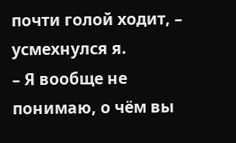почти голой ходит, – усмехнулся я.
– Я вообще не понимаю, о чём вы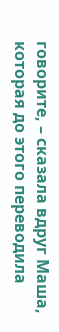говорите, – сказала вдруг Маша, которая до этого переводила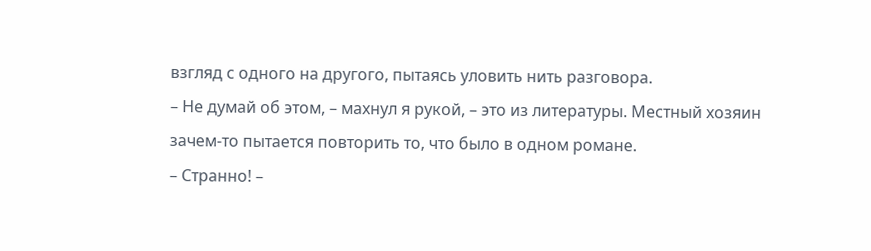взгляд с одного на другого, пытаясь уловить нить разговора.
– Не думай об этом, – махнул я рукой, – это из литературы. Местный хозяин зачем-то пытается повторить то, что было в одном романе.
– Странно! –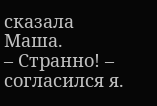сказала Маша.
– Странно! – согласился я.